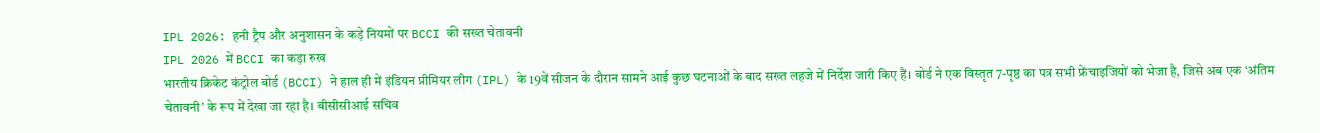IPL 2026: हनी ट्रैप और अनुशासन के कड़े नियमों पर BCCI की सख्त चेतावनी
IPL 2026 में BCCI का कड़ा रुख
भारतीय क्रिकेट कंट्रोल बोर्ड (BCCI) ने हाल ही में इंडियन प्रीमियर लीग (IPL) के 19वें सीजन के दौरान सामने आई कुछ घटनाओं के बाद सख्त लहजे में निर्देश जारी किए हैं। बोर्ड ने एक विस्तृत 7-पृष्ठ का पत्र सभी फ्रेंचाइजियों को भेजा है, जिसे अब एक ‘अंतिम चेतावनी’ के रूप में देखा जा रहा है। बीसीसीआई सचिव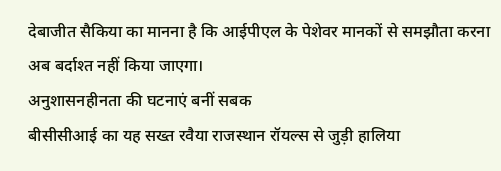देबाजीत सैकिया का मानना है कि आईपीएल के पेशेवर मानकों से समझौता करना अब बर्दाश्त नहीं किया जाएगा।
अनुशासनहीनता की घटनाएं बनीं सबक
बीसीसीआई का यह सख्त रवैया राजस्थान रॉयल्स से जुड़ी हालिया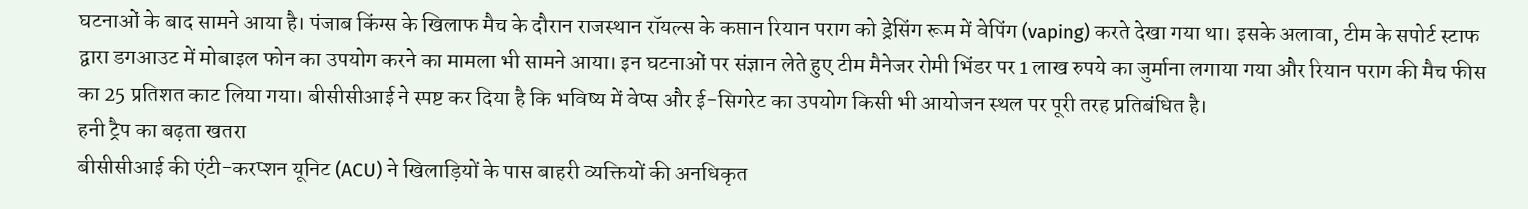घटनाओं के बाद सामने आया है। पंजाब किंग्स के खिलाफ मैच के दौरान राजस्थान रॉयल्स के कप्तान रियान पराग को ड्रेसिंग रूम में वेपिंग (vaping) करते देखा गया था। इसके अलावा, टीम के सपोर्ट स्टाफ द्वारा डगआउट में मोबाइल फोन का उपयोग करने का मामला भी सामने आया। इन घटनाओं पर संज्ञान लेते हुए टीम मैनेजर रोमी भिंडर पर 1 लाख रुपये का जुर्माना लगाया गया और रियान पराग की मैच फीस का 25 प्रतिशत काट लिया गया। बीसीसीआई ने स्पष्ट कर दिया है कि भविष्य में वेप्स और ई-सिगरेट का उपयोग किसी भी आयोजन स्थल पर पूरी तरह प्रतिबंधित है।
हनी ट्रैप का बढ़ता खतरा
बीसीसीआई की एंटी-करप्शन यूनिट (ACU) ने खिलाड़ियों के पास बाहरी व्यक्तियों की अनधिकृत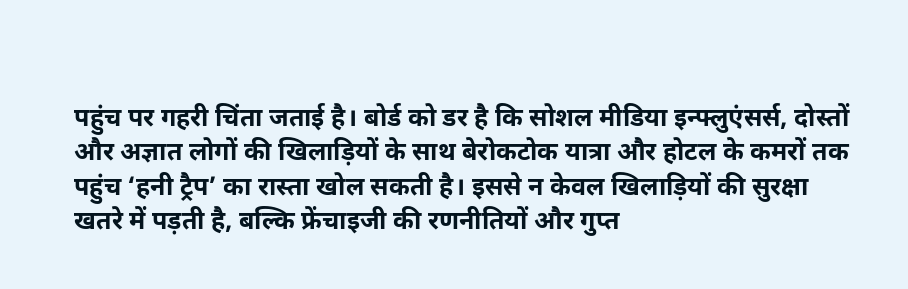पहुंच पर गहरी चिंता जताई है। बोर्ड को डर है कि सोशल मीडिया इन्फ्लुएंसर्स, दोस्तों और अज्ञात लोगों की खिलाड़ियों के साथ बेरोकटोक यात्रा और होटल के कमरों तक पहुंच ‘हनी ट्रैप’ का रास्ता खोल सकती है। इससे न केवल खिलाड़ियों की सुरक्षा खतरे में पड़ती है, बल्कि फ्रेंचाइजी की रणनीतियों और गुप्त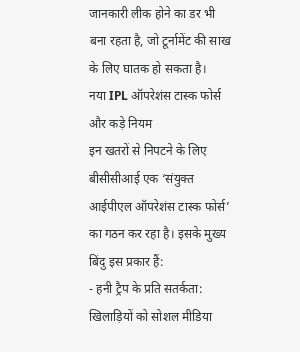जानकारी लीक होने का डर भी बना रहता है, जो टूर्नामेंट की साख के लिए घातक हो सकता है।
नया IPL ऑपरेशंस टास्क फोर्स और कड़े नियम
इन खतरों से निपटने के लिए बीसीसीआई एक ‘संयुक्त आईपीएल ऑपरेशंस टास्क फोर्स’ का गठन कर रहा है। इसके मुख्य बिंदु इस प्रकार हैं:
- हनी ट्रैप के प्रति सतर्कता: खिलाड़ियों को सोशल मीडिया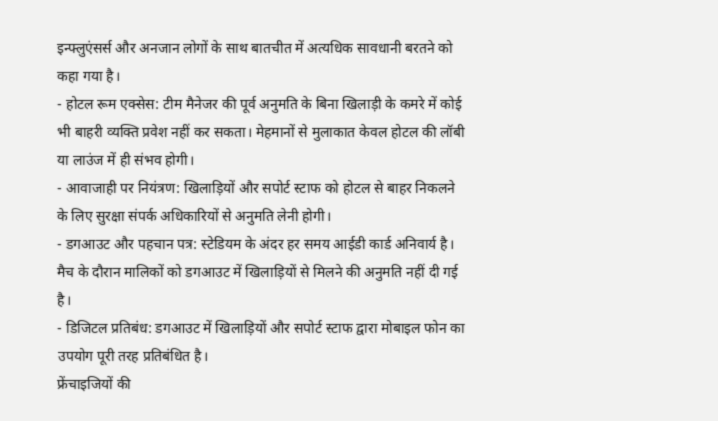इन्फ्लुएंसर्स और अनजान लोगों के साथ बातचीत में अत्यधिक सावधानी बरतने को कहा गया है।
- होटल रूम एक्सेस: टीम मैनेजर की पूर्व अनुमति के बिना खिलाड़ी के कमरे में कोई भी बाहरी व्यक्ति प्रवेश नहीं कर सकता। मेहमानों से मुलाकात केवल होटल की लॉबी या लाउंज में ही संभव होगी।
- आवाजाही पर नियंत्रण: खिलाड़ियों और सपोर्ट स्टाफ को होटल से बाहर निकलने के लिए सुरक्षा संपर्क अधिकारियों से अनुमति लेनी होगी।
- डगआउट और पहचान पत्र: स्टेडियम के अंदर हर समय आईडी कार्ड अनिवार्य है। मैच के दौरान मालिकों को डगआउट में खिलाड़ियों से मिलने की अनुमति नहीं दी गई है।
- डिजिटल प्रतिबंध: डगआउट में खिलाड़ियों और सपोर्ट स्टाफ द्वारा मोबाइल फोन का उपयोग पूरी तरह प्रतिबंधित है।
फ्रेंचाइजियों की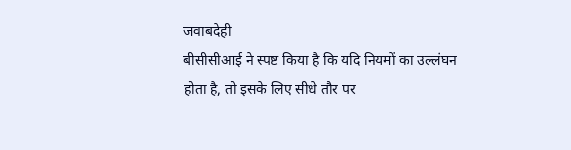जवाबदेही
बीसीसीआई ने स्पष्ट किया है कि यदि नियमों का उल्लंघन होता है, तो इसके लिए सीधे तौर पर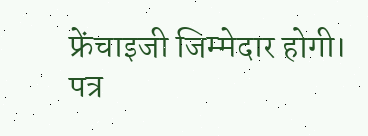फ्रेंचाइजी जिम्मेदार होगी। पत्र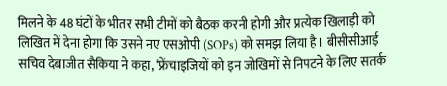मिलने के 48 घंटों के भीतर सभी टीमों को बैठक करनी होगी और प्रत्येक खिलाड़ी को लिखित में देना होगा कि उसने नए एसओपी (SOPs) को समझ लिया है। बीसीसीआई सचिव देबाजीत सैकिया ने कहा, ‘फ्रेंचाइजियों को इन जोखिमों से निपटने के लिए सतर्क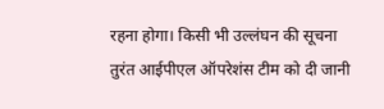रहना होगा। किसी भी उल्लंघन की सूचना तुरंत आईपीएल ऑपरेशंस टीम को दी जानी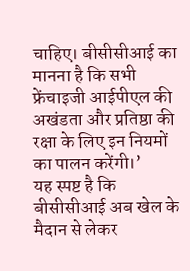चाहिए। बीसीसीआई का मानना है कि सभी फ्रेंचाइजी आईपीएल की अखंडता और प्रतिष्ठा की रक्षा के लिए इन नियमों का पालन करेंगी।’
यह स्पष्ट है कि बीसीसीआई अब खेल के मैदान से लेकर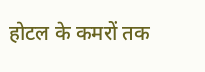होटल के कमरों तक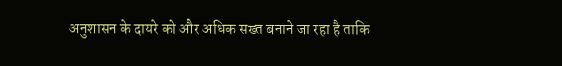अनुशासन के दायरे को और अधिक सख्त बनाने जा रहा है ताकि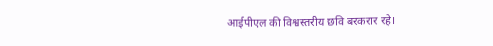आईपीएल की विश्वस्तरीय छवि बरकरार रहे।